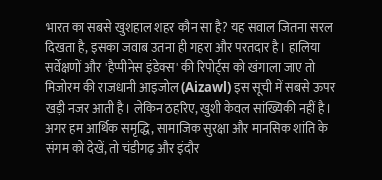भारत का सबसे खुशहाल शहर कौन सा है? यह सवाल जितना सरल दिखता है, इसका जवाब उतना ही गहरा और परतदार है। हालिया सर्वेक्षणों और 'हैप्पीनेस इंडेक्स' की रिपोर्ट्स को खंगाला जाए तो मिजोरम की राजधानी आइजोल (Aizawl) इस सूची में सबसे ऊपर खड़ी नजर आती है। लेकिन ठहरिए, खुशी केवल सांख्यिकी नहीं है। अगर हम आर्थिक समृद्धि, सामाजिक सुरक्षा और मानसिक शांति के संगम को देखें, तो चंडीगढ़ और इंदौर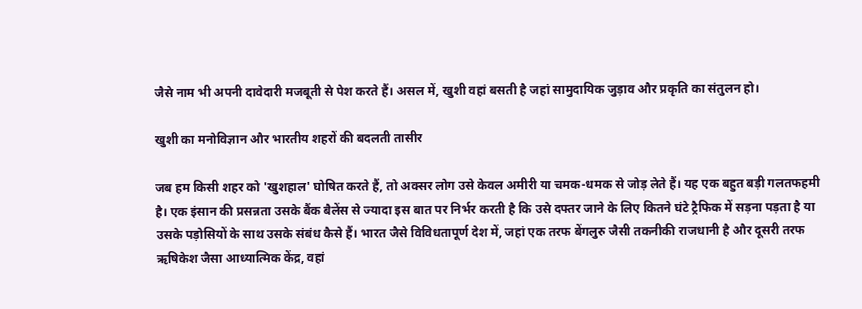जैसे नाम भी अपनी दावेदारी मजबूती से पेश करते हैं। असल में, खुशी वहां बसती है जहां सामुदायिक जुड़ाव और प्रकृति का संतुलन हो।

खुशी का मनोविज्ञान और भारतीय शहरों की बदलती तासीर

जब हम किसी शहर को 'खुशहाल' घोषित करते हैं, तो अक्सर लोग उसे केवल अमीरी या चमक-धमक से जोड़ लेते हैं। यह एक बहुत बड़ी गलतफहमी है। एक इंसान की प्रसन्नता उसके बैंक बैलेंस से ज्यादा इस बात पर निर्भर करती है कि उसे दफ्तर जाने के लिए कितने घंटे ट्रैफिक में सड़ना पड़ता है या उसके पड़ोसियों के साथ उसके संबंध कैसे हैं। भारत जैसे विविधतापूर्ण देश में, जहां एक तरफ बेंगलुरु जैसी तकनीकी राजधानी है और दूसरी तरफ ऋषिकेश जैसा आध्यात्मिक केंद्र, वहां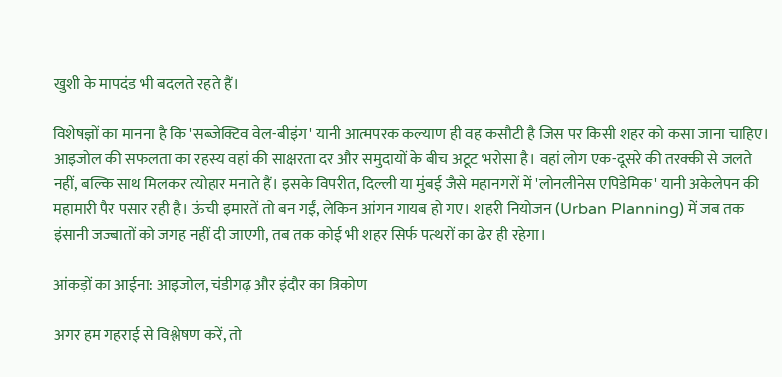खुशी के मापदंड भी बदलते रहते हैं।

विशेषज्ञों का मानना है कि 'सब्जेक्टिव वेल-बीइंग' यानी आत्मपरक कल्याण ही वह कसौटी है जिस पर किसी शहर को कसा जाना चाहिए। आइजोल की सफलता का रहस्य वहां की साक्षरता दर और समुदायों के बीच अटूट भरोसा है। वहां लोग एक-दूसरे की तरक्की से जलते नहीं, बल्कि साथ मिलकर त्योहार मनाते हैं। इसके विपरीत, दिल्ली या मुंबई जैसे महानगरों में 'लोनलीनेस एपिडेमिक' यानी अकेलेपन की महामारी पैर पसार रही है। ऊंची इमारतें तो बन गईं, लेकिन आंगन गायब हो गए। शहरी नियोजन (Urban Planning) में जब तक इंसानी जज्बातों को जगह नहीं दी जाएगी, तब तक कोई भी शहर सिर्फ पत्थरों का ढेर ही रहेगा।

आंकड़ों का आईना: आइजोल, चंडीगढ़ और इंदौर का त्रिकोण

अगर हम गहराई से विश्लेषण करें, तो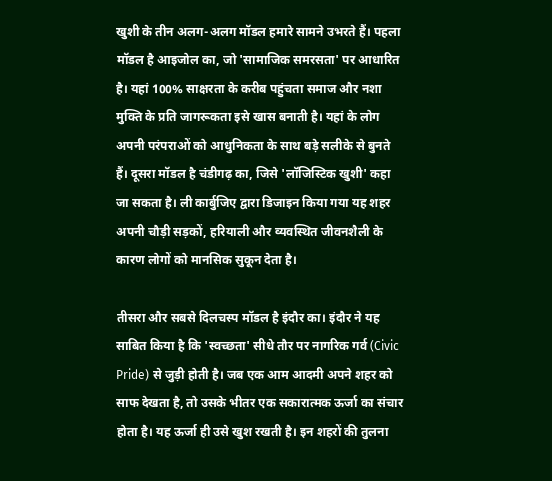खुशी के तीन अलग-अलग मॉडल हमारे सामने उभरते हैं। पहला मॉडल है आइजोल का, जो 'सामाजिक समरसता' पर आधारित है। यहां 100% साक्षरता के करीब पहुंचता समाज और नशा मुक्ति के प्रति जागरूकता इसे खास बनाती है। यहां के लोग अपनी परंपराओं को आधुनिकता के साथ बड़े सलीके से बुनते हैं। दूसरा मॉडल है चंडीगढ़ का, जिसे 'लॉजिस्टिक खुशी' कहा जा सकता है। ली कार्बुजिए द्वारा डिजाइन किया गया यह शहर अपनी चौड़ी सड़कों, हरियाली और व्यवस्थित जीवनशैली के कारण लोगों को मानसिक सुकून देता है।

तीसरा और सबसे दिलचस्प मॉडल है इंदौर का। इंदौर ने यह साबित किया है कि 'स्वच्छता' सीधे तौर पर नागरिक गर्व (Civic Pride) से जुड़ी होती है। जब एक आम आदमी अपने शहर को साफ देखता है, तो उसके भीतर एक सकारात्मक ऊर्जा का संचार होता है। यह ऊर्जा ही उसे खुश रखती है। इन शहरों की तुलना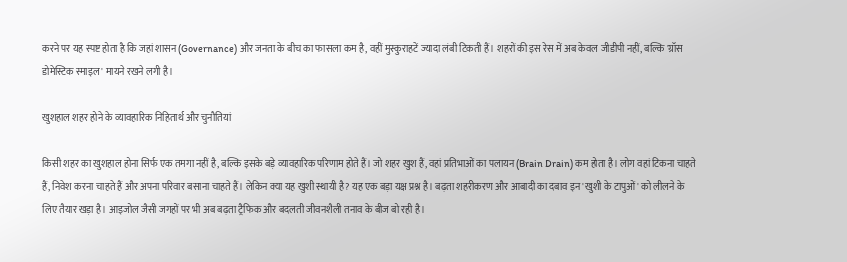करने पर यह स्पष्ट होता है कि जहां शासन (Governance) और जनता के बीच का फासला कम है, वहीं मुस्कुराहटें ज्यादा लंबी टिकती हैं। शहरों की इस रेस में अब केवल जीडीपी नहीं, बल्कि 'ग्रॉस डोमेस्टिक स्माइल' मायने रखने लगी है।

खुशहाल शहर होने के व्यावहारिक निहितार्थ और चुनौतियां

किसी शहर का खुशहाल होना सिर्फ एक तमगा नहीं है, बल्कि इसके बड़े व्यावहारिक परिणाम होते हैं। जो शहर खुश हैं, वहां प्रतिभाओं का पलायन (Brain Drain) कम होता है। लोग वहां टिकना चाहते हैं, निवेश करना चाहते हैं और अपना परिवार बसाना चाहते हैं। लेकिन क्या यह खुशी स्थायी है? यह एक बड़ा यक्ष प्रश्न है। बढ़ता शहरीकरण और आबादी का दबाव इन 'खुशी के टापुओं' को लीलने के लिए तैयार खड़ा है। आइजोल जैसी जगहों पर भी अब बढ़ता ट्रैफिक और बदलती जीवनशैली तनाव के बीज बो रही है।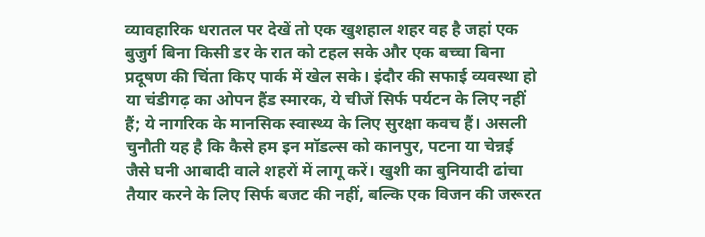व्यावहारिक धरातल पर देखें तो एक खुशहाल शहर वह है जहां एक बुजुर्ग बिना किसी डर के रात को टहल सके और एक बच्चा बिना प्रदूषण की चिंता किए पार्क में खेल सके। इंदौर की सफाई व्यवस्था हो या चंडीगढ़ का ओपन हैंड स्मारक, ये चीजें सिर्फ पर्यटन के लिए नहीं हैं; ये नागरिक के मानसिक स्वास्थ्य के लिए सुरक्षा कवच हैं। असली चुनौती यह है कि कैसे हम इन मॉडल्स को कानपुर, पटना या चेन्नई जैसे घनी आबादी वाले शहरों में लागू करें। खुशी का बुनियादी ढांचा तैयार करने के लिए सिर्फ बजट की नहीं, बल्कि एक विजन की जरूरत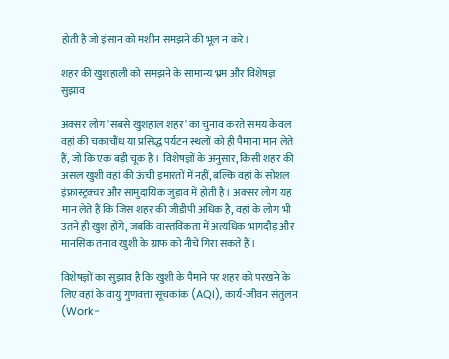होती है जो इंसान को मशीन समझने की भूल न करे।

शहर की खुशहाली को समझने के सामान्य भ्रम और विशेषज्ञ सुझाव

अक्सर लोग 'सबसे खुशहाल शहर' का चुनाव करते समय केवल वहां की चकाचौंध या प्रसिद्ध पर्यटन स्थलों को ही पैमाना मान लेते हैं, जो कि एक बड़ी चूक है। विशेषज्ञों के अनुसार, किसी शहर की असल खुशी वहां की ऊंची इमारतों में नहीं, बल्कि वहां के सोशल इंफ्रास्ट्रक्चर और सामुदायिक जुड़ाव में होती है। अक्सर लोग यह मान लेते हैं कि जिस शहर की जीडीपी अधिक है, वहां के लोग भी उतने ही खुश होंगे, जबकि वास्तविकता में अत्यधिक भागदौड़ और मानसिक तनाव खुशी के ग्राफ को नीचे गिरा सकते हैं।

विशेषज्ञों का सुझाव है कि खुशी के पैमाने पर शहर को परखने के लिए वहां के वायु गुणवत्ता सूचकांक (AQI), कार्य-जीवन संतुलन (Work-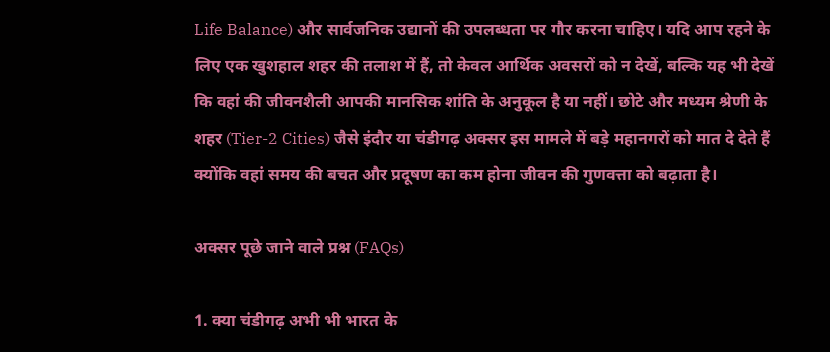Life Balance) और सार्वजनिक उद्यानों की उपलब्धता पर गौर करना चाहिए। यदि आप रहने के लिए एक खुशहाल शहर की तलाश में हैं, तो केवल आर्थिक अवसरों को न देखें, बल्कि यह भी देखें कि वहां की जीवनशैली आपकी मानसिक शांति के अनुकूल है या नहीं। छोटे और मध्यम श्रेणी के शहर (Tier-2 Cities) जैसे इंदौर या चंडीगढ़ अक्सर इस मामले में बड़े महानगरों को मात दे देते हैं क्योंकि वहां समय की बचत और प्रदूषण का कम होना जीवन की गुणवत्ता को बढ़ाता है।

अक्सर पूछे जाने वाले प्रश्न (FAQs)

1. क्या चंडीगढ़ अभी भी भारत के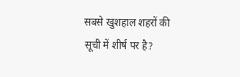सबसे खुशहाल शहरों की सूची में शीर्ष पर है?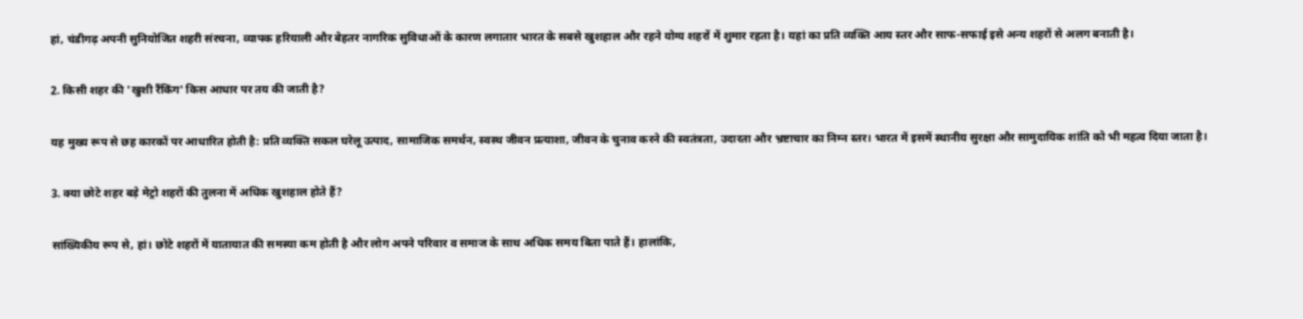हां, चंडीगढ़ अपनी सुनियोजित शहरी संरचना, व्यापक हरियाली और बेहतर नागरिक सुविधाओं के कारण लगातार भारत के सबसे खुशहाल और रहने योग्य शहरों में शुमार रहता है। यहां का प्रति व्यक्ति आय स्तर और साफ-सफाई इसे अन्य शहरों से अलग बनाती है।

2. किसी शहर की 'खुशी रैंकिंग' किस आधार पर तय की जाती है?

यह मुख्य रूप से छह कारकों पर आधारित होती है: प्रति व्यक्ति सकल घरेलू उत्पाद, सामाजिक समर्थन, स्वस्थ जीवन प्रत्याशा, जीवन के चुनाव करने की स्वतंत्रता, उदारता और भ्रष्टाचार का निम्न स्तर। भारत में इसमें स्थानीय सुरक्षा और सामुदायिक शांति को भी महत्व दिया जाता है।

3. क्या छोटे शहर बड़े मेट्रो शहरों की तुलना में अधिक खुशहाल होते हैं?

सांख्यिकीय रूप से, हां। छोटे शहरों में यातायात की समस्या कम होती है और लोग अपने परिवार व समाज के साथ अधिक समय बिता पाते हैं। हालांकि,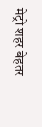मेट्रो शहर बेहतर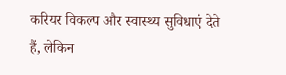करियर विकल्प और स्वास्थ्य सुविधाएं देते हैं, लेकिन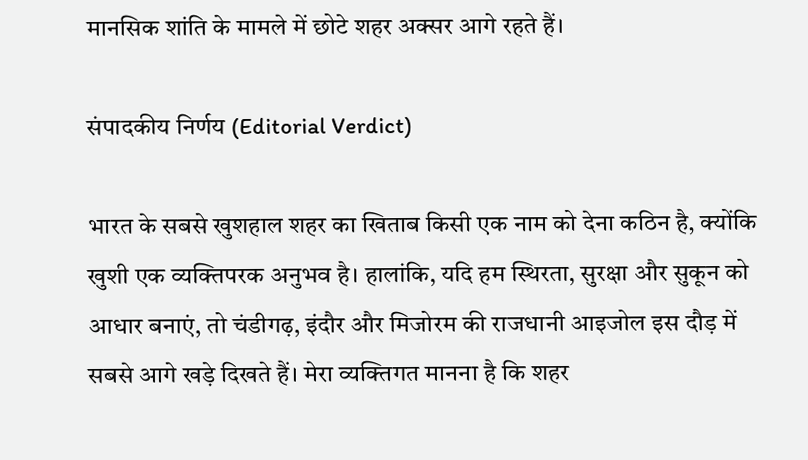मानसिक शांति के मामले में छोटे शहर अक्सर आगे रहते हैं।

संपादकीय निर्णय (Editorial Verdict)

भारत के सबसे खुशहाल शहर का खिताब किसी एक नाम को देना कठिन है, क्योंकि खुशी एक व्यक्तिपरक अनुभव है। हालांकि, यदि हम स्थिरता, सुरक्षा और सुकून को आधार बनाएं, तो चंडीगढ़, इंदौर और मिजोरम की राजधानी आइजोल इस दौड़ में सबसे आगे खड़े दिखते हैं। मेरा व्यक्तिगत मानना है कि शहर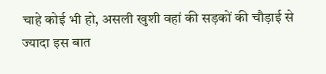चाहे कोई भी हो, असली खुशी वहां की सड़कों की चौड़ाई से ज्यादा इस बात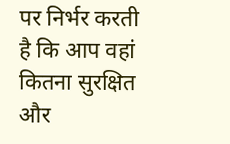पर निर्भर करती है कि आप वहां कितना सुरक्षित और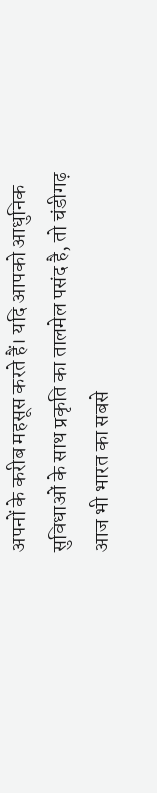अपनों के करीब महसूस करते हैं। यदि आपको आधुनिक सुविधाओं के साथ प्रकृति का तालमेल पसंद है, तो चंडीगढ़ आज भी भारत का सबसे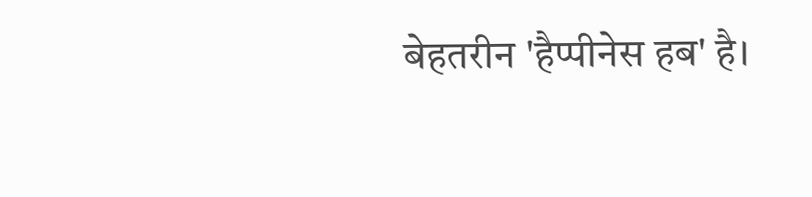बेहतरीन 'हैप्पीनेस हब' है।